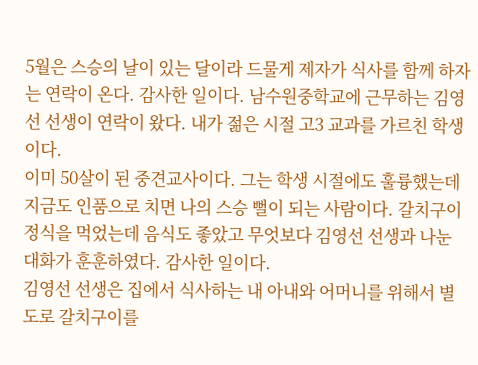5월은 스승의 날이 있는 달이라 드물게 제자가 식사를 함께 하자는 연락이 온다. 감사한 일이다. 남수원중학교에 근무하는 김영선 선생이 연락이 왔다. 내가 젊은 시절 고3 교과를 가르친 학생이다.
이미 50살이 된 중견교사이다. 그는 학생 시절에도 훌륭했는데 지금도 인품으로 치면 나의 스승 뻘이 되는 사람이다. 갈치구이 정식을 먹었는데 음식도 좋았고 무엇보다 김영선 선생과 나눈 대화가 훈훈하였다. 감사한 일이다.
김영선 선생은 집에서 식사하는 내 아내와 어머니를 위해서 별도로 갈치구이를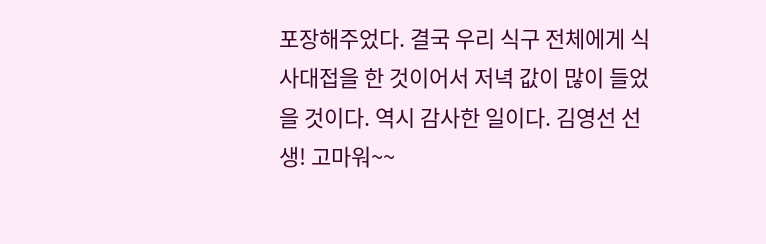포장해주었다. 결국 우리 식구 전체에게 식사대접을 한 것이어서 저녁 값이 많이 들었을 것이다. 역시 감사한 일이다. 김영선 선생! 고마워~~